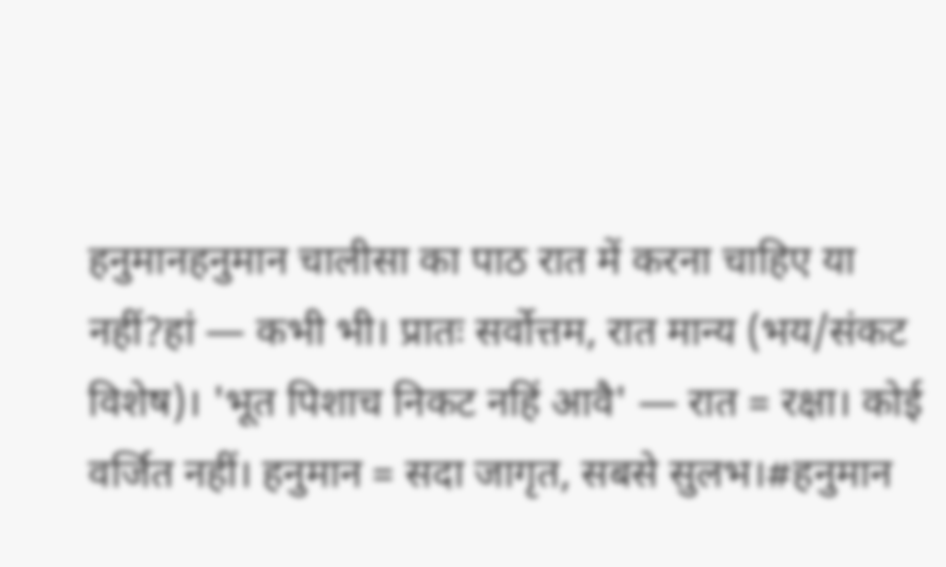हनुमानहनुमान चालीसा का पाठ रात में करना चाहिए या नहीं?हां — कभी भी। प्रातः सर्वोत्तम, रात मान्य (भय/संकट विशेष)। 'भूत पिशाच निकट नहिं आवै' — रात = रक्षा। कोई वर्जित नहीं। हनुमान = सदा जागृत, सबसे सुलभ।#हनुमान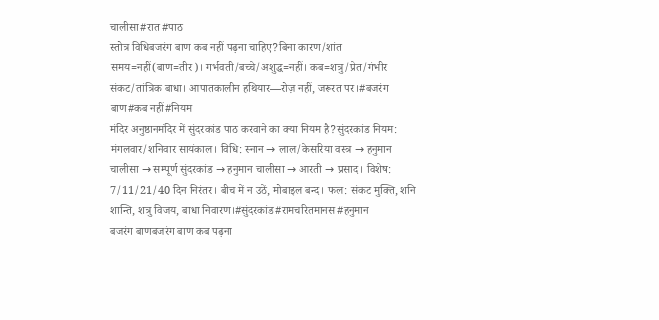चालीसा#रात#पाठ
स्तोत्र विधिबजरंग बाण कब नहीं पढ़ना चाहिए?बिना कारण/शांत समय=नहीं(बाण=तीर)। गर्भवती/बच्चे/अशुद्ध=नहीं। कब=शत्रु/प्रेत/गंभीर संकट/तांत्रिक बाधा। आपातकालीन हथियार—रोज़ नहीं, जरूरत पर।#बजरंग बाण#कब नहीं#नियम
मंदिर अनुष्ठानमंदिर में सुंदरकांड पाठ करवाने का क्या नियम है?सुंदरकांड नियम: मंगलवार/शनिवार सायंकाल। विधि: स्नान → लाल/केसरिया वस्त्र → हनुमान चालीसा → सम्पूर्ण सुंदरकांड → हनुमान चालीसा → आरती → प्रसाद। विशेष: 7/11/21/40 दिन निरंतर। बीच में न उठें, मोबाइल बन्द। फल: संकट मुक्ति, शनि शान्ति, शत्रु विजय, बाधा निवारण।#सुंदरकांड#रामचरितमानस#हनुमान
बजरंग बाणबजरंग बाण कब पढ़ना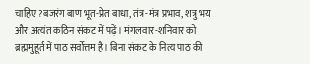चाहिए?बजरंग बाण भूत-प्रेत बाधा, तंत्र-मंत्र प्रभाव, शत्रु भय और अत्यंत कठिन संकट में पढ़ें। मंगलवार-शनिवार को ब्रह्ममुहूर्त में पाठ सर्वोत्तम है। बिना संकट के नित्य पाठ की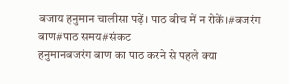बजाय हनुमान चालीसा पढ़ें। पाठ बीच में न रोकें।#बजरंग बाण#पाठ समय#संकट
हनुमानबजरंग बाण का पाठ करने से पहले क्या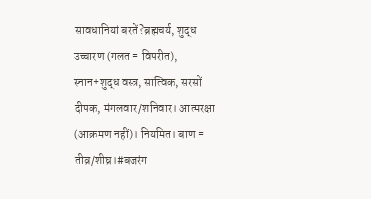सावधानियां बरतें?ब्रह्मचर्य, शुद्ध उच्चारण (गलत = विपरीत), स्नान+शुद्ध वस्त्र, सात्विक, सरसों दीपक, मंगलवार/शनिवार। आत्मरक्षा (आक्रमण नहीं)। नियमित। बाण = तीव्र/शीघ्र।#बजरंग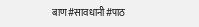बाण#सावधानी#पाठ